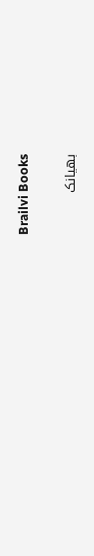Brailvi Books

بھیانک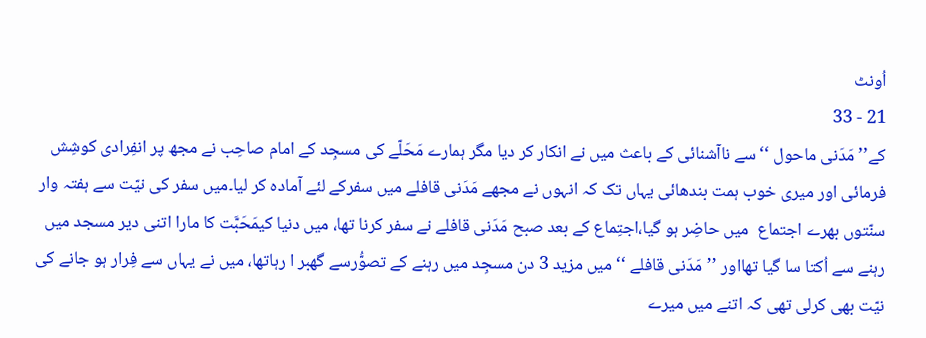اُونٹ
21 - 33
کے’’ مَدَنی ماحول ‘‘سے ناآشنائی کے باعث میں نے انکار کر دیا مگر ہمارے مَحَلّے کی مسجِد کے امام صاحِب نے مجھ پر انفِرادی کوشِش فرمائی اور میری خوب ہمت بندھائی یہاں تک کہ انہوں نے مجھے مَدَنی قافلے میں سفرکے لئے آمادہ کر لیا۔میں سفر کی نیّت سے ہفتہ وار سنّتوں بھرے اجتماع  میں حاضِر ہو گیا،اجتِماع کے بعد صبح مَدَنی قافلے نے سفر کرنا تھا، میں دنیا کیمَحَبَّت کا مارا اتنی دیر مسجد میں رہنے سے اُکتا سا گیا تھااور ’’مَدَنی قافلے ‘‘ میں مزید 3 دن مسجِد میں رہنے کے تصوُّرسے گھبر ا رہاتھا، میں نے یہاں سے فِرار ہو جانے کی نیّت بھی کرلی تھی کہ اتنے میں میرے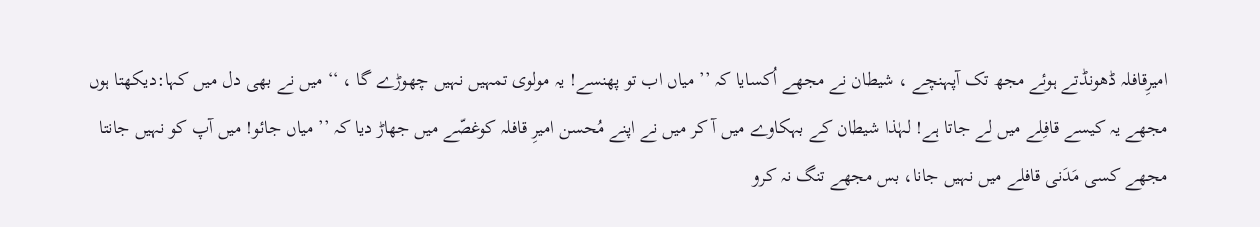امیرِقافلہ ڈھونڈتے ہوئے مجھ تک آپہنچے ، شیطان نے مجھے اُکسایا کہ ’’ میاں اب تو پھنسے! یہ مولوی تمہیں نہیں چھوڑے گا ، ‘‘ میں نے بھی دل میں کہا:دیکھتا ہوں مجھے یہ کیسے قافِلے میں لے جاتا ہے! لہٰذا شیطان کے بہکاوے میں آ کر میں نے اپنے مُحسن امیرِ قافلہ کوغصّے میں جھاڑ دیا کہ ’’ میاں جائو! میں آپ کو نہیں جانتا مجھے کسی مَدَنی قافلے میں نہیں جانا، بس مجھے تنگ نہ کرو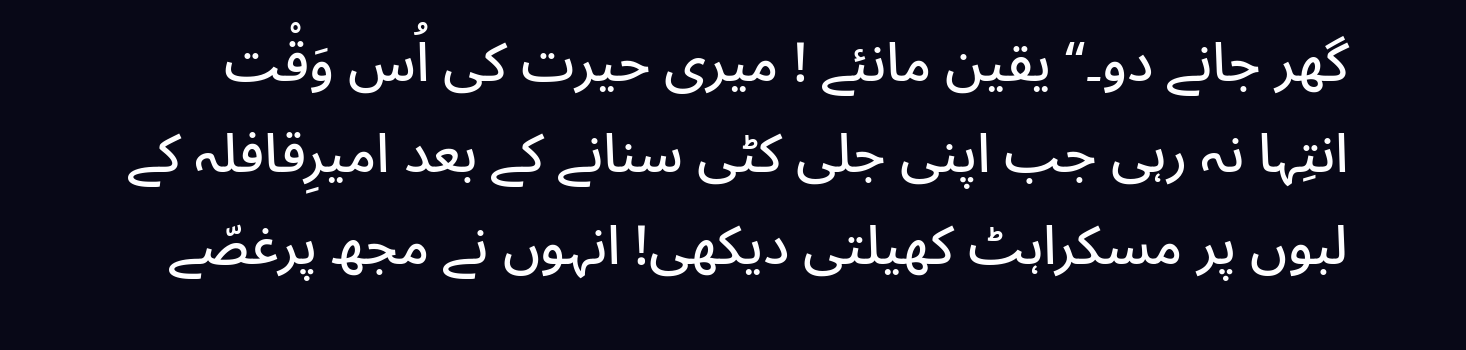گھر جانے دو۔‘‘ یقین مانئے ! میری حیرت کی اُس وَقْت انتِہا نہ رہی جب اپنی جلی کٹی سنانے کے بعد امیرِقافلہ کے لبوں پر مسکراہٹ کھیلتی دیکھی! انہوں نے مجھ پرغصّے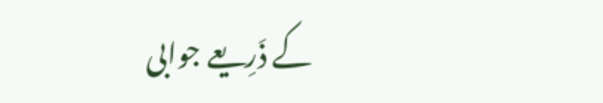کے ذَرِیعے جوابی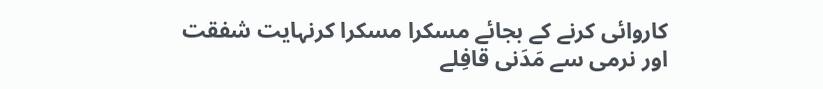کاروائی کرنے کے بجائے مسکرا مسکرا کرنہایت شفقت اور نرمی سے مَدَنی قافِلے